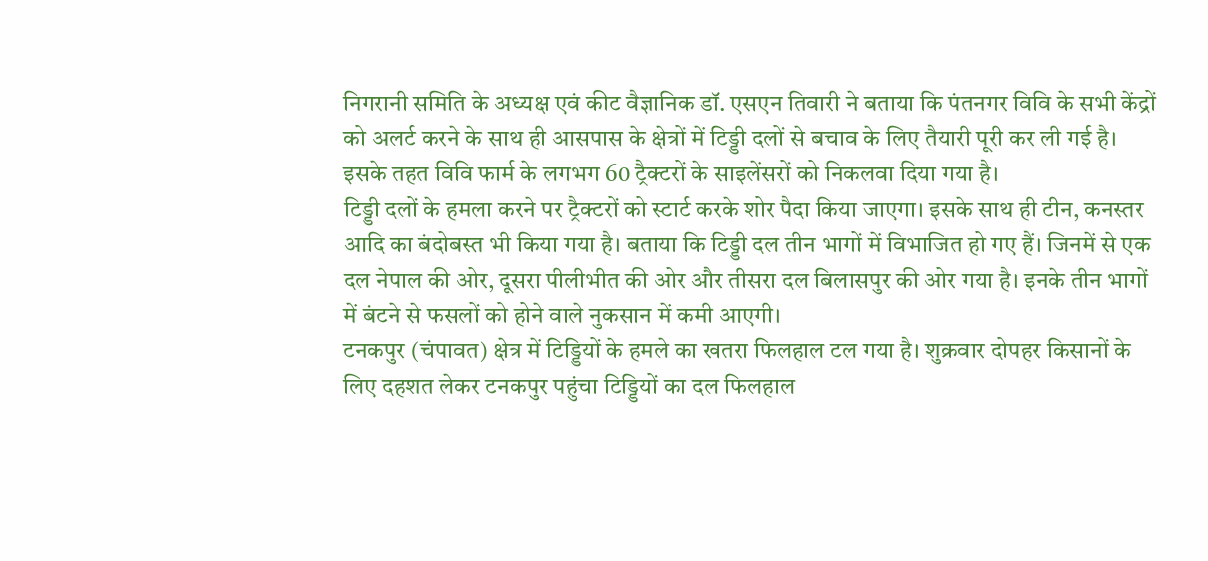निगरानी समिति के अध्यक्ष एवं कीट वैज्ञानिक डॉ. एसएन तिवारी ने बताया कि पंतनगर विवि के सभी केंद्रों को अलर्ट करने के साथ ही आसपास के क्षेत्रों में टिड्डी दलों से बचाव के लिए तैयारी पूरी कर ली गई है। इसके तहत विवि फार्म के लगभग 60 ट्रैक्टरों के साइलेंसरों को निकलवा दिया गया है।
टिड्डी दलों के हमला करने पर ट्रैक्टरों को स्टार्ट करके शोर पैदा किया जाएगा। इसके साथ ही टीन, कनस्तर आदि का बंदोबस्त भी किया गया है। बताया कि टिड्डी दल तीन भागों में विभाजित हो गए हैं। जिनमें से एक दल नेपाल की ओर, दूसरा पीलीभीत की ओर और तीसरा दल बिलासपुर की ओर गया है। इनके तीन भागों में बंटने से फसलों को होने वाले नुकसान में कमी आएगी।
टनकपुर (चंपावत) क्षेत्र में टिड्डियों के हमले का खतरा फिलहाल टल गया है। शुक्रवार दोपहर किसानों के लिए दहशत लेकर टनकपुर पहुंचा टिड्डियों का दल फिलहाल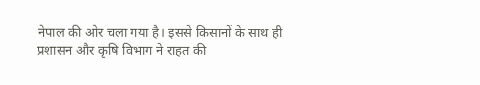नेपाल की ओर चला गया है। इससे किसानों के साथ ही प्रशासन और कृषि विभाग ने राहत की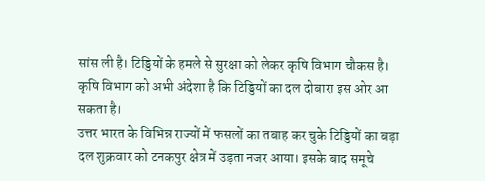सांस ली है। टिड्डियों के हमले से सुरक्षा को लेकर कृषि विभाग चौकस है। कृषि विभाग को अभी अंदेशा है कि टिड्डियों का दल दोबारा इस ओर आ सकता है।
उत्तर भारत के विभिन्न राज्यों में फसलों का तबाह कर चुके टिड्डियों का बड़ा दल शुक्रवार को टनकपुर क्षेत्र में उड़ता नजर आया। इसके बाद समूचे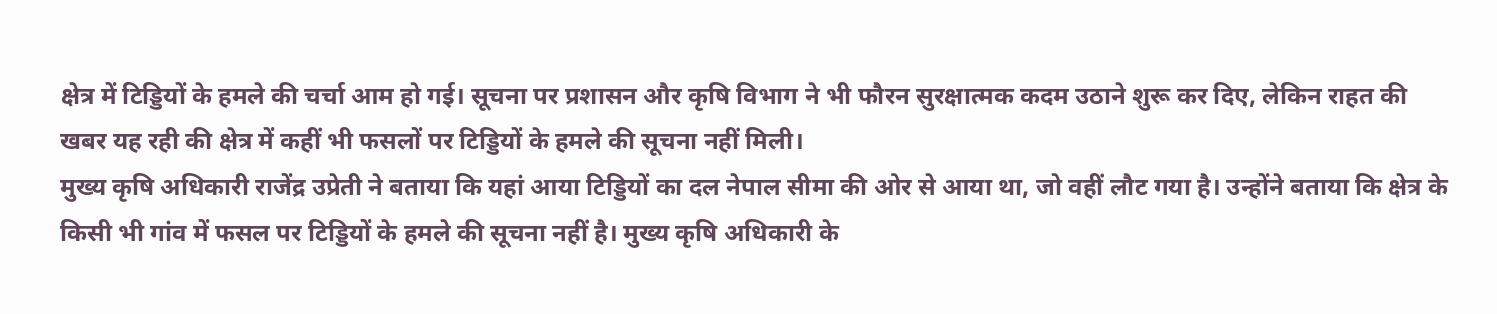क्षेत्र में टिड्डियों के हमले की चर्चा आम हो गई। सूचना पर प्रशासन और कृषि विभाग ने भी फौरन सुरक्षात्मक कदम उठाने शुरू कर दिए, लेकिन राहत की खबर यह रही की क्षेत्र में कहीं भी फसलों पर टिड्डियों के हमले की सूचना नहीं मिली।
मुख्य कृषि अधिकारी राजेंद्र उप्रेती ने बताया कि यहां आया टिड्डियों का दल नेपाल सीमा की ओर से आया था, जो वहीं लौट गया है। उन्होंने बताया कि क्षेत्र के किसी भी गांव में फसल पर टिड्डियों के हमले की सूचना नहीं है। मुख्य कृषि अधिकारी के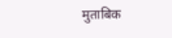मुताबिक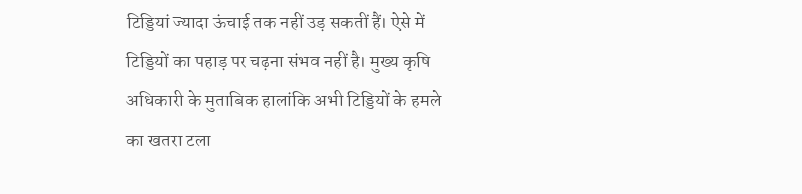टिड्डियां ज्यादा ऊंचाई तक नहीं उड़ सकतीं हैं। ऐसे में टिड्डियों का पहाड़ पर चढ़ना संभव नहीं है। मुख्य कृषि अधिकारी के मुताबिक हालांकि अभी टिड्डियों के हमले का खतरा टला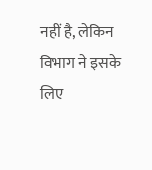नहीं है, लेकिन विभाग ने इसके लिए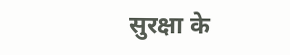सुरक्षा के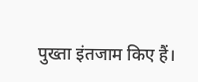पुख्ता इंतजाम किए हैं।